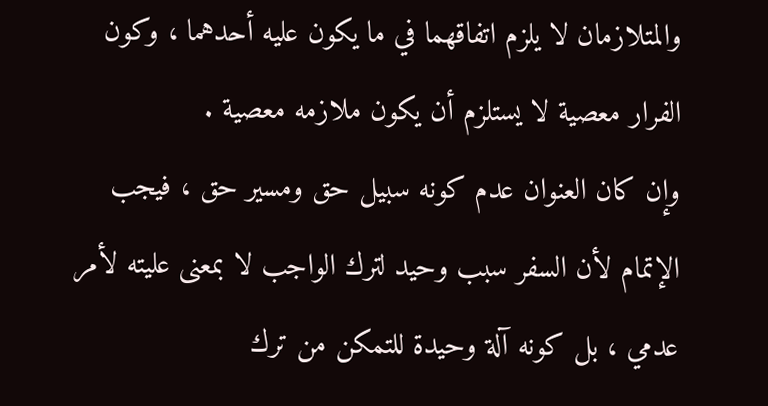والمتلازمان لا يلزم اتفاقهما في ما يكون عليه أحدهما ، وكون الفرار معصية لا يستلزم أن يكون ملازمه معصية .
وإن كان العنوان عدم كونه سبيل حق ومسير حق ، فيجب الإتمام لأن السفر سبب وحيد لترك الواجب لا بمعنى عليته لأمر عدمي ، بل كونه آلة وحيدة للتمكن من ترك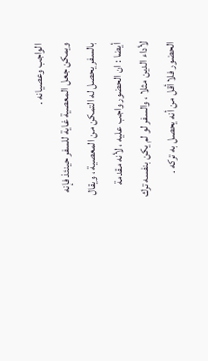الواجب وعصيانه .
ويمكن جعل المعصية غاية للسفر حينئذ فإنه بالسفر يحصل له التمكن من المعصية ، ويقال أيضا : ان الحضور واجب عليه ، لأنه مقدمة لأداء الدين مثلا ، والسفر لو لم يكن بنفسه ترك الحضور فلا أقل من أنه يحصل به تركه .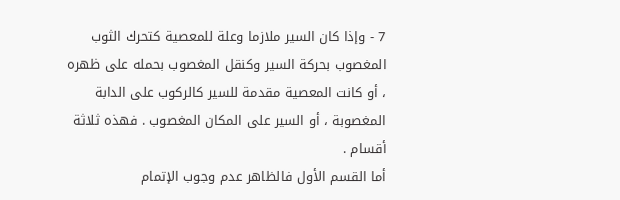7 - وإذا كان السير ملازما وعلة للمعصية كتحرك الثوب المغصوب بحركة السير وكنقل المغصوب بحمله على ظهره ، أو كانت المعصية مقدمة للسير كالركوب على الدابة المغصوبة ، أو السير على المكان المغصوب . فهذه ثلاثة أقسام .
أما القسم الأول فالظاهر عدم وجوب الإتمام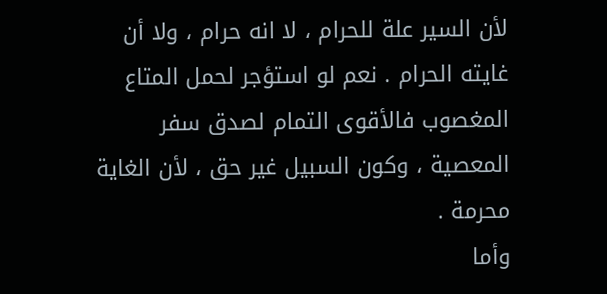لأن السير علة للحرام ، لا انه حرام ، ولا أن غايته الحرام . نعم لو استؤجر لحمل المتاع المغصوب فالأقوى التمام لصدق سفر المعصية ، وكون السبيل غير حق ، لأن الغاية محرمة .
وأما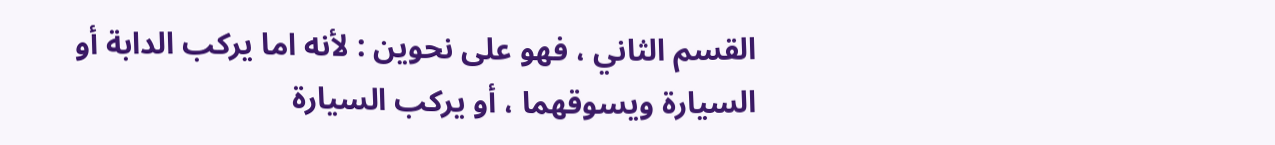القسم الثاني ، فهو على نحوين : لأنه اما يركب الدابة أو السيارة ويسوقهما ، أو يركب السيارة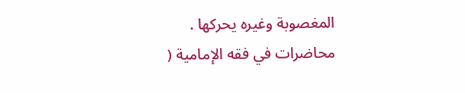المغصوبة وغيره يحركها .
محاضرات في فقه الإمامية (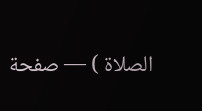الصلاة ) — صفحة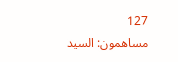127
مساهمون: السيد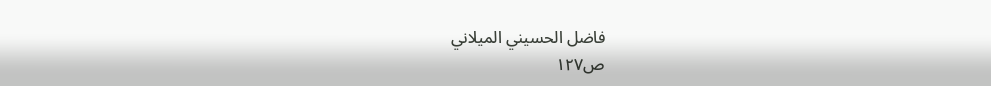فاضل الحسيني الميلاني
ص١٢٧